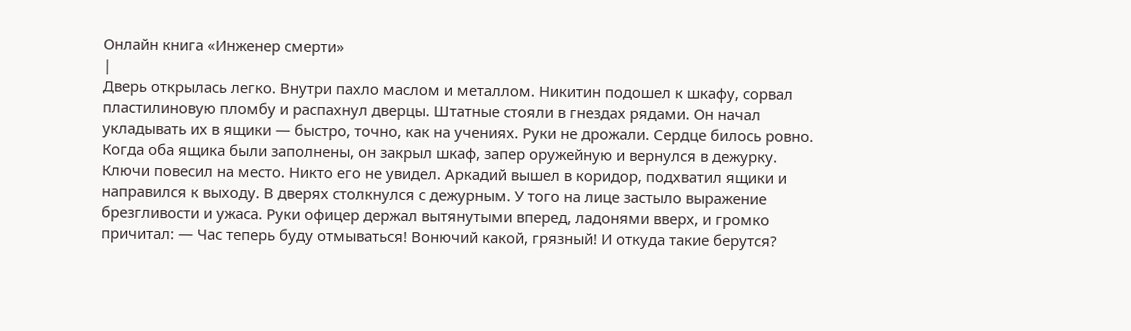Онлайн книга «Инженер смерти»
|
Дверь открылась легко. Внутри пахло маслом и металлом. Никитин подошел к шкафу, сорвал пластилиновую пломбу и распахнул дверцы. Штатные стояли в гнездах рядами. Он начал укладывать их в ящики — быстро, точно, как на учениях. Руки не дрожали. Сердце билось ровно. Когда оба ящика были заполнены, он закрыл шкаф, запер оружейную и вернулся в дежурку. Ключи повесил на место. Никто его не увидел. Аркадий вышел в коридор, подхватил ящики и направился к выходу. В дверях столкнулся с дежурным. У того на лице застыло выражение брезгливости и ужаса. Руки офицер держал вытянутыми вперед, ладонями вверх, и громко причитал: — Час теперь буду отмываться! Вонючий какой, грязный! И откуда такие берутся?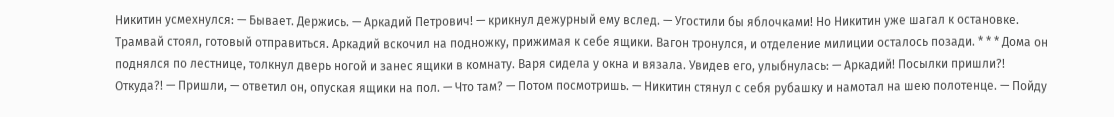Никитин усмехнулся: — Бывает. Держись. — Аркадий Петрович! — крикнул дежурный ему вслед. — Угостили бы яблочками! Но Никитин уже шагал к остановке. Трамвай стоял, готовый отправиться. Аркадий вскочил на подножку, прижимая к себе ящики. Вагон тронулся, и отделение милиции осталось позади. * * * Дома он поднялся по лестнице, толкнул дверь ногой и занес ящики в комнату. Варя сидела у окна и вязала. Увидев его, улыбнулась: — Аркадий! Посылки пришли?! Откуда?! — Пришли, — ответил он, опуская ящики на пол. — Что там? — Потом посмотришь. — Никитин стянул с себя рубашку и намотал на шею полотенце. — Пойду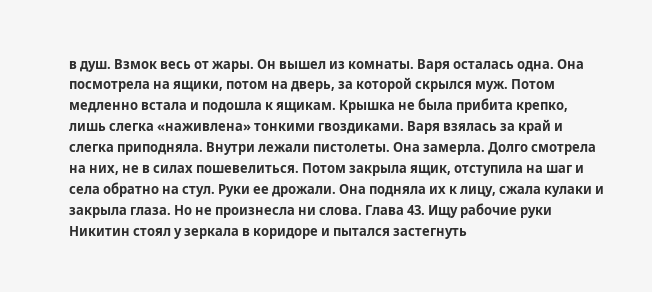в душ. Взмок весь от жары. Он вышел из комнаты. Варя осталась одна. Она посмотрела на ящики, потом на дверь, за которой скрылся муж. Потом медленно встала и подошла к ящикам. Крышка не была прибита крепко, лишь слегка «наживлена» тонкими гвоздиками. Варя взялась за край и слегка приподняла. Внутри лежали пистолеты. Она замерла. Долго смотрела на них, не в силах пошевелиться. Потом закрыла ящик, отступила на шаг и села обратно на стул. Руки ее дрожали. Она подняла их к лицу, сжала кулаки и закрыла глаза. Но не произнесла ни слова. Глава 43. Ищу рабочие руки Никитин стоял у зеркала в коридоре и пытался застегнуть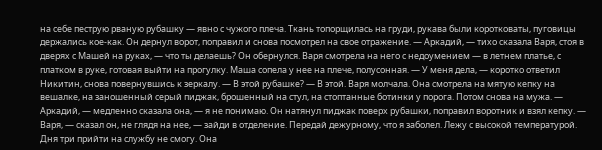на себе пеструю рваную рубашку — явно с чужого плеча. Ткань топорщилась на груди, рукава были коротковаты, пуговицы держались кое-как. Он дернул ворот, поправил и снова посмотрел на свое отражение. — Аркадий, — тихо сказала Варя, стоя в дверях с Машей на руках, — что ты делаешь? Он обернулся. Варя смотрела на него с недоумением — в летнем платье, с платком в руке, готовая выйти на прогулку. Маша сопела у нее на плече, полусонная. — У меня дела, — коротко ответил Никитин, снова повернувшись к зеркалу. — В этой рубашке? — В этой. Варя молчала. Она смотрела на мятую кепку на вешалке, на заношенный серый пиджак, брошенный на стул, на стоптанные ботинки у порога. Потом снова на мужа. — Аркадий, — медленно сказала она, — я не понимаю. Он натянул пиджак поверх рубашки, поправил воротник и взял кепку. — Варя, — сказал он, не глядя на нее, — зайди в отделение. Передай дежурному, что я заболел. Лежу с высокой температурой. Дня три прийти на службу не смогу. Она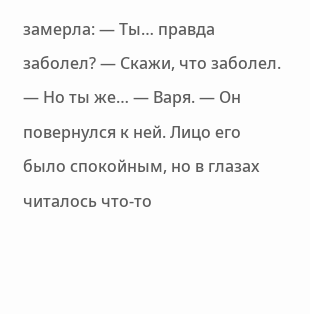замерла: — Ты… правда заболел? — Скажи, что заболел. — Но ты же… — Варя. — Он повернулся к ней. Лицо его было спокойным, но в глазах читалось что-то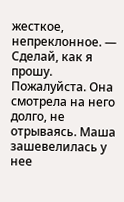жесткое, непреклонное. — Сделай, как я прошу. Пожалуйста. Она смотрела на него долго, не отрываясь. Маша зашевелилась у нее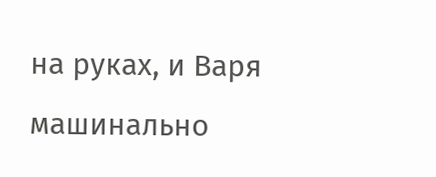на руках, и Варя машинально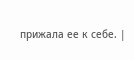прижала ее к себе. |